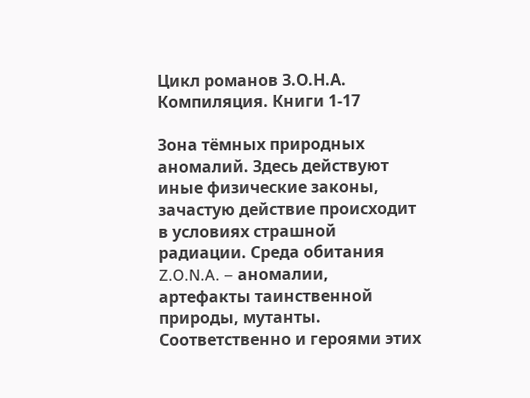Цикл романов З.О.Н.А. Компиляция. Книги 1-17

Зона тёмных природных аномалий. Здесь действуют иные физические законы, зачастую действие происходит в условиях страшной радиации. Среда обитания Z.O.N.A. – аномалии, артефакты таинственной природы, мутанты. Соответственно и героями этих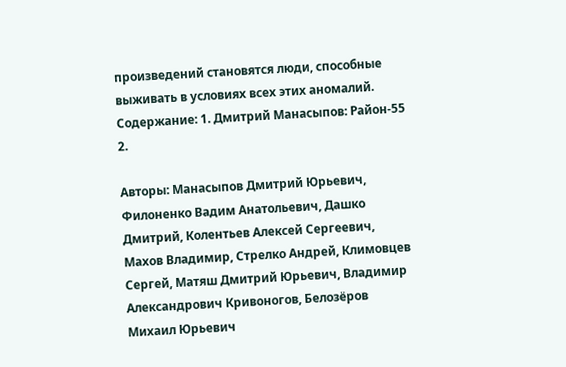произведений становятся люди, способные выживать в условиях всех этих аномалий. Содержание: 1. Дмитрий Манасыпов: Район-55 2.

Авторы: Манасыпов Дмитрий Юрьевич, Филоненко Вадим Анатольевич, Дашко Дмитрий, Колентьев Алексей Сергеевич, Махов Владимир, Стрелко Андрей, Климовцев Сергей, Матяш Дмитрий Юрьевич, Владимир Александрович Кривоногов, Белозёров Михаил Юрьевич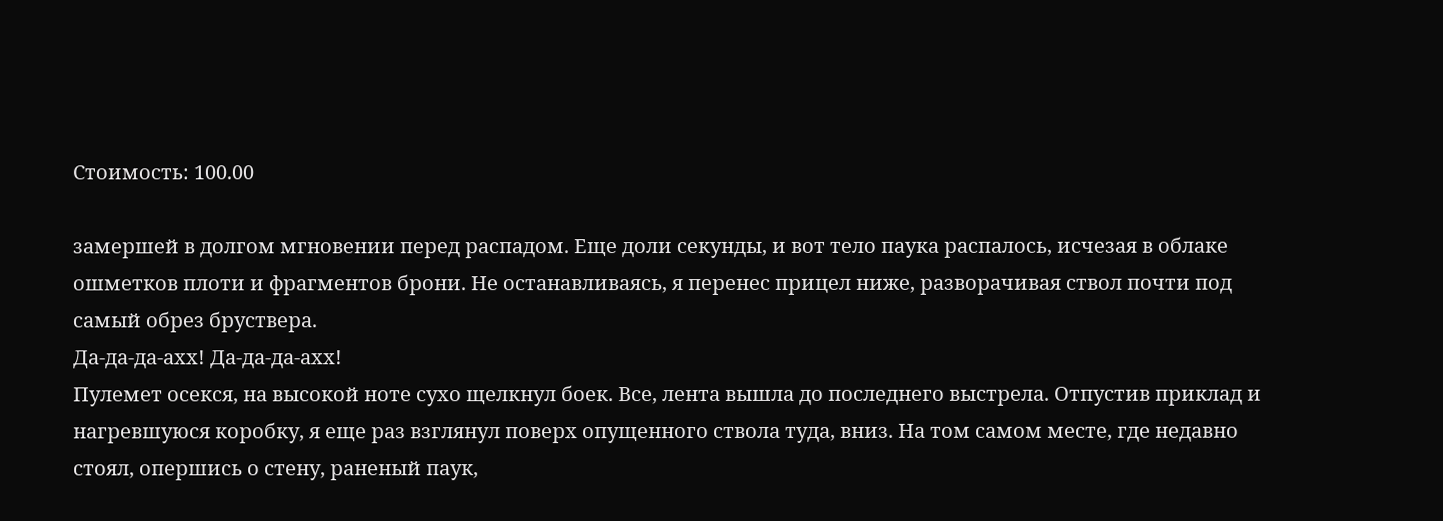Стоимость: 100.00

замершей в долгом мгновении перед распадом. Еще доли секунды, и вот тело паука распалось, исчезая в облаке ошметков плоти и фрагментов брони. Не останавливаясь, я перенес прицел ниже, разворачивая ствол почти под самый обрез бруствера.
Да-да-да-ахх! Да-да-да-ахх!
Пулемет осекся, на высокой ноте сухо щелкнул боек. Все, лента вышла до последнего выстрела. Отпустив приклад и нагревшуюся коробку, я еще раз взглянул поверх опущенного ствола туда, вниз. На том самом месте, где недавно стоял, опершись о стену, раненый паук,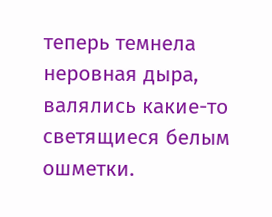теперь темнела неровная дыра, валялись какие-то светящиеся белым ошметки.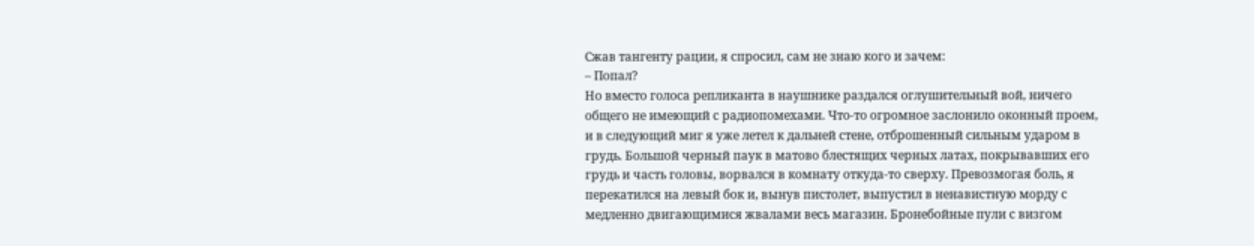Сжав тангенту рации, я спросил, сам не знаю кого и зачем:
– Попал?
Но вместо голоса репликанта в наушнике раздался оглушительный вой, ничего общего не имеющий с радиопомехами. Что-то огромное заслонило оконный проем, и в следующий миг я уже летел к дальней стене, отброшенный сильным ударом в грудь. Большой черный паук в матово блестящих черных латах, покрывавших его грудь и часть головы, ворвался в комнату откуда-то сверху. Превозмогая боль, я перекатился на левый бок и, вынув пистолет, выпустил в ненавистную морду с медленно двигающимися жвалами весь магазин. Бронебойные пули с визгом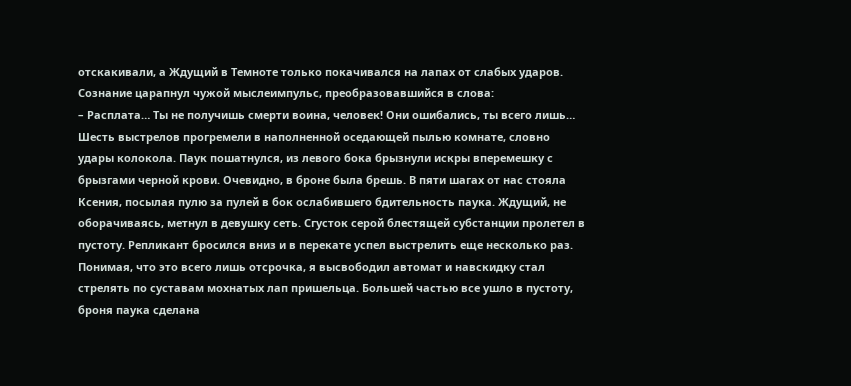отскакивали, а Ждущий в Темноте только покачивался на лапах от слабых ударов.
Сознание царапнул чужой мыслеимпульс, преобразовавшийся в слова:
– Расплата… Ты не получишь смерти воина, человек! Они ошибались, ты всего лишь…
Шесть выстрелов прогремели в наполненной оседающей пылью комнате, словно удары колокола. Паук пошатнулся, из левого бока брызнули искры вперемешку с брызгами черной крови. Очевидно, в броне была брешь. В пяти шагах от нас стояла Ксения, посылая пулю за пулей в бок ослабившего бдительность паука. Ждущий, не оборачиваясь, метнул в девушку сеть. Сгусток серой блестящей субстанции пролетел в пустоту. Репликант бросился вниз и в перекате успел выстрелить еще несколько раз. Понимая, что это всего лишь отсрочка, я высвободил автомат и навскидку стал стрелять по суставам мохнатых лап пришельца. Большей частью все ушло в пустоту, броня паука сделана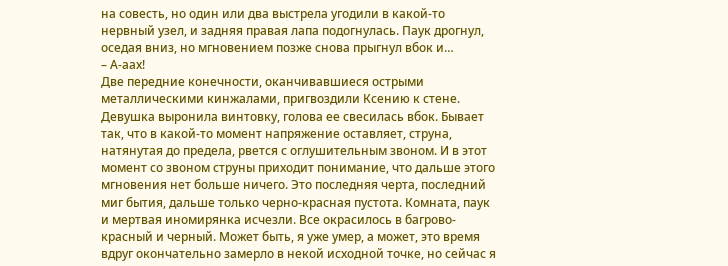на совесть, но один или два выстрела угодили в какой-то нервный узел, и задняя правая лапа подогнулась. Паук дрогнул, оседая вниз, но мгновением позже снова прыгнул вбок и…
– А-аах!
Две передние конечности, оканчивавшиеся острыми металлическими кинжалами, пригвоздили Ксению к стене. Девушка выронила винтовку, голова ее свесилась вбок. Бывает так, что в какой-то момент напряжение оставляет, струна, натянутая до предела, рвется с оглушительным звоном. И в этот момент со звоном струны приходит понимание, что дальше этого мгновения нет больше ничего. Это последняя черта, последний миг бытия, дальше только черно-красная пустота. Комната, паук и мертвая иномирянка исчезли. Все окрасилось в багрово-красный и черный. Может быть, я уже умер, а может, это время вдруг окончательно замерло в некой исходной точке, но сейчас я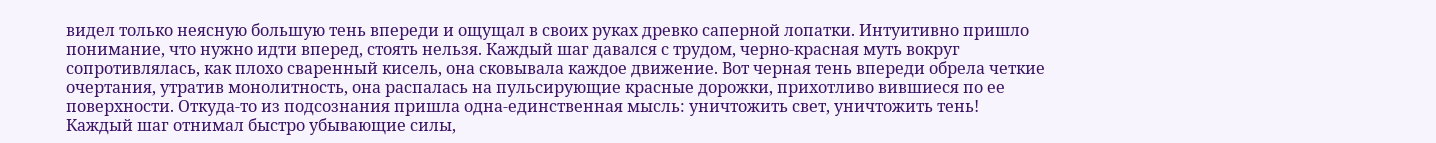видел только неясную большую тень впереди и ощущал в своих руках древко саперной лопатки. Интуитивно пришло понимание, что нужно идти вперед, стоять нельзя. Каждый шаг давался с трудом, черно-красная муть вокруг сопротивлялась, как плохо сваренный кисель, она сковывала каждое движение. Вот черная тень впереди обрела четкие очертания, утратив монолитность, она распалась на пульсирующие красные дорожки, прихотливо вившиеся по ее поверхности. Откуда-то из подсознания пришла одна-единственная мысль: уничтожить свет, уничтожить тень!
Каждый шаг отнимал быстро убывающие силы,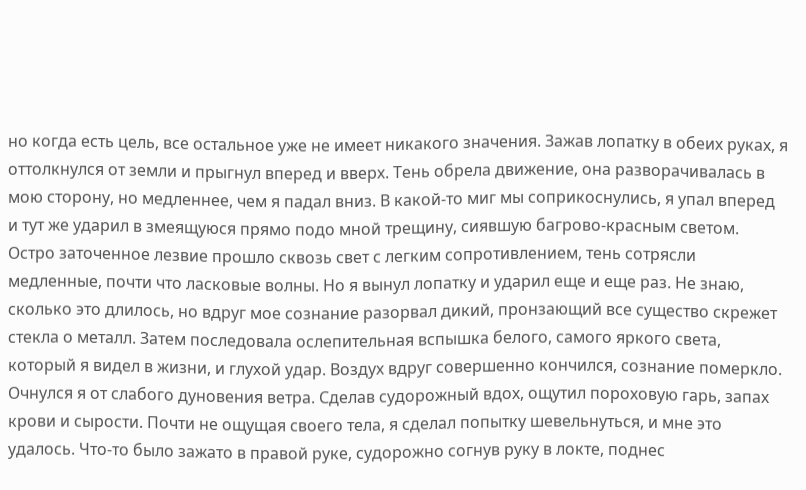но когда есть цель, все остальное уже не имеет никакого значения. Зажав лопатку в обеих руках, я оттолкнулся от земли и прыгнул вперед и вверх. Тень обрела движение, она разворачивалась в мою сторону, но медленнее, чем я падал вниз. В какой-то миг мы соприкоснулись, я упал вперед и тут же ударил в змеящуюся прямо подо мной трещину, сиявшую багрово-красным светом. Остро заточенное лезвие прошло сквозь свет с легким сопротивлением, тень сотрясли медленные, почти что ласковые волны. Но я вынул лопатку и ударил еще и еще раз. Не знаю, сколько это длилось, но вдруг мое сознание разорвал дикий, пронзающий все существо скрежет стекла о металл. Затем последовала ослепительная вспышка белого, самого яркого света, который я видел в жизни, и глухой удар. Воздух вдруг совершенно кончился, сознание померкло.
Очнулся я от слабого дуновения ветра. Сделав судорожный вдох, ощутил пороховую гарь, запах крови и сырости. Почти не ощущая своего тела, я сделал попытку шевельнуться, и мне это удалось. Что-то было зажато в правой руке, судорожно согнув руку в локте, поднес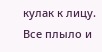кулак к лицу. Все плыло и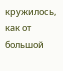кружилось, как от большой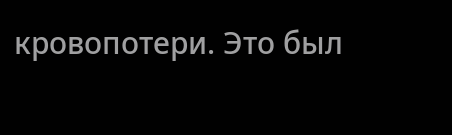кровопотери. Это был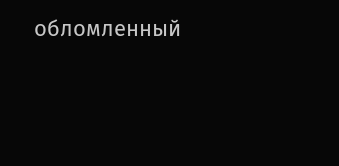обломленный